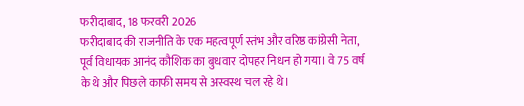फरीदाबाद, 18 फरवरी 2026
फरीदाबाद की राजनीति के एक महत्वपूर्ण स्तंभ और वरिष्ठ कांग्रेसी नेता, पूर्व विधायक आनंद कौशिक का बुधवार दोपहर निधन हो गया। वे 75 वर्ष के थे और पिछले काफी समय से अस्वस्थ चल रहे थे।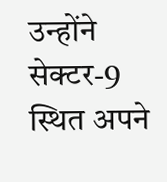उन्होंने सेक्टर-9 स्थित अपने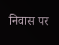निवास पर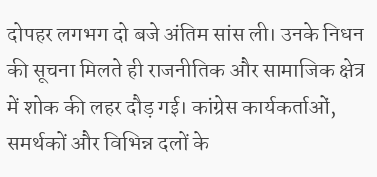दोपहर लगभग दो बजे अंतिम सांस ली। उनके निधन की सूचना मिलते ही राजनीतिक और सामाजिक क्षेत्र में शोक की लहर दौड़ गई। कांग्रेस कार्यकर्ताओं, समर्थकों और विभिन्न दलों के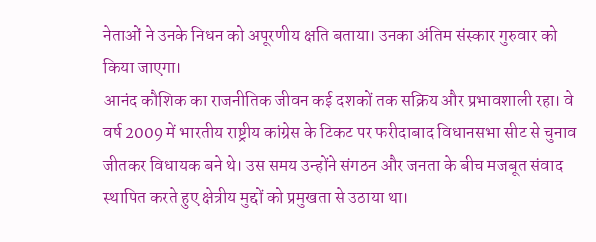नेताओं ने उनके निधन को अपूरणीय क्षति बताया। उनका अंतिम संस्कार गुरुवार को किया जाएगा।
आनंद कौशिक का राजनीतिक जीवन कई दशकों तक सक्रिय और प्रभावशाली रहा। वे वर्ष 2009 में भारतीय राष्ट्रीय कांग्रेस के टिकट पर फरीदाबाद विधानसभा सीट से चुनाव जीतकर विधायक बने थे। उस समय उन्होंने संगठन और जनता के बीच मजबूत संवाद स्थापित करते हुए क्षेत्रीय मुद्दों को प्रमुखता से उठाया था।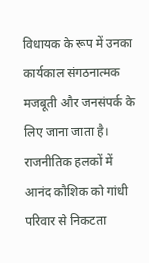विधायक के रूप में उनका कार्यकाल संगठनात्मक मजबूती और जनसंपर्क के लिए जाना जाता है।
राजनीतिक हलकों में आनंद कौशिक को गांधी परिवार से निकटता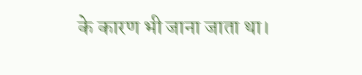के कारण भी जाना जाता था।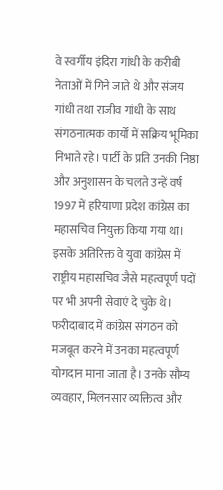वे स्वर्गीय इंदिरा गांधी के करीबी नेताओं में गिने जाते थे और संजय गांधी तथा राजीव गांधी के साथ संगठनात्मक कार्यों में सक्रिय भूमिका निभाते रहे। पार्टी के प्रति उनकी निष्ठा और अनुशासन के चलते उन्हें वर्ष 1997 में हरियाणा प्रदेश कांग्रेस का महासचिव नियुक्त किया गया था। इसके अतिरिक्त वे युवा कांग्रेस में राष्ट्रीय महासचिव जैसे महत्वपूर्ण पदों पर भी अपनी सेवाएं दे चुके थे।
फरीदाबाद में कांग्रेस संगठन को मजबूत करने में उनका महत्वपूर्ण योगदान माना जाता है। उनके सौम्य व्यवहार, मिलनसार व्यक्तित्व और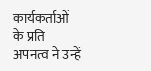कार्यकर्ताओं के प्रति अपनत्व ने उन्हें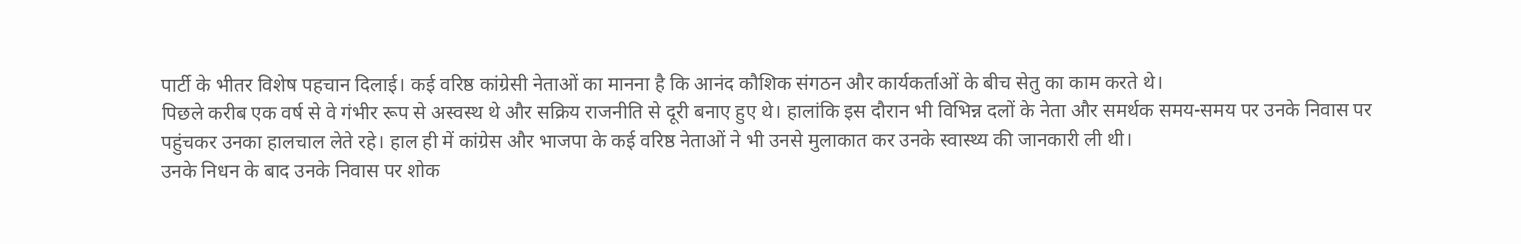पार्टी के भीतर विशेष पहचान दिलाई। कई वरिष्ठ कांग्रेसी नेताओं का मानना है कि आनंद कौशिक संगठन और कार्यकर्ताओं के बीच सेतु का काम करते थे।
पिछले करीब एक वर्ष से वे गंभीर रूप से अस्वस्थ थे और सक्रिय राजनीति से दूरी बनाए हुए थे। हालांकि इस दौरान भी विभिन्न दलों के नेता और समर्थक समय-समय पर उनके निवास पर पहुंचकर उनका हालचाल लेते रहे। हाल ही में कांग्रेस और भाजपा के कई वरिष्ठ नेताओं ने भी उनसे मुलाकात कर उनके स्वास्थ्य की जानकारी ली थी।
उनके निधन के बाद उनके निवास पर शोक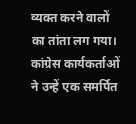व्यक्त करने वालों का तांता लग गया। कांग्रेस कार्यकर्ताओं ने उन्हें एक समर्पित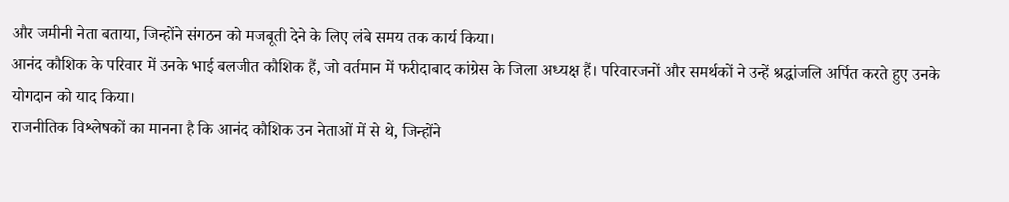और जमीनी नेता बताया, जिन्होंने संगठन को मजबूती देने के लिए लंबे समय तक कार्य किया।
आनंद कौशिक के परिवार में उनके भाई बलजीत कौशिक हैं, जो वर्तमान में फरीदाबाद कांग्रेस के जिला अध्यक्ष हैं। परिवारजनों और समर्थकों ने उन्हें श्रद्धांजलि अर्पित करते हुए उनके योगदान को याद किया।
राजनीतिक विश्लेषकों का मानना है कि आनंद कौशिक उन नेताओं में से थे, जिन्होंने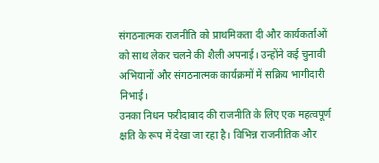संगठनात्मक राजनीति को प्राथमिकता दी और कार्यकर्ताओं को साथ लेकर चलने की शैली अपनाई। उन्होंने कई चुनावी अभियानों और संगठनात्मक कार्यक्रमों में सक्रिय भागीदारी निभाई।
उनका निधन फरीदाबाद की राजनीति के लिए एक महत्वपूर्ण क्षति के रूप में देखा जा रहा है। विभिन्न राजनीतिक और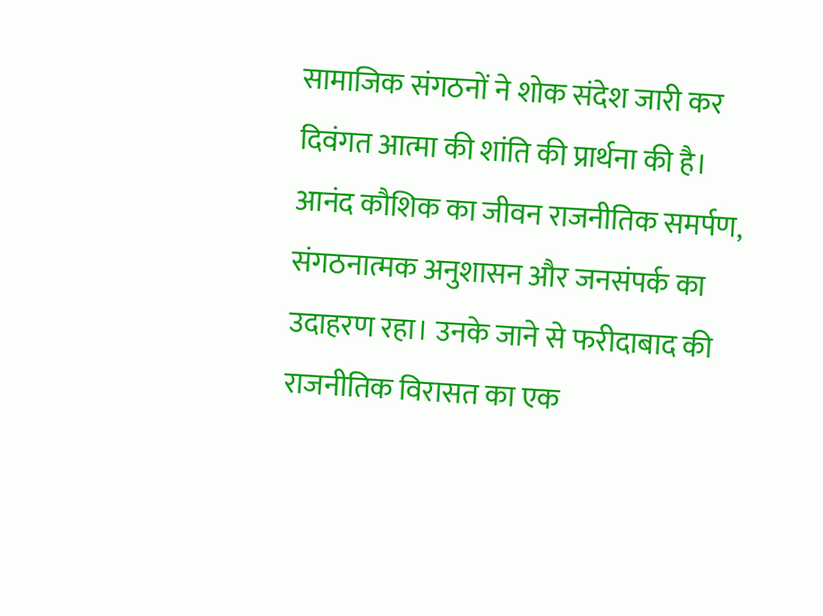सामाजिक संगठनों ने शोक संदेश जारी कर दिवंगत आत्मा की शांति की प्रार्थना की है।
आनंद कौशिक का जीवन राजनीतिक समर्पण, संगठनात्मक अनुशासन और जनसंपर्क का उदाहरण रहा। उनके जाने से फरीदाबाद की राजनीतिक विरासत का एक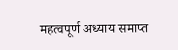महत्वपूर्ण अध्याय समाप्त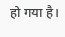हो गया है।